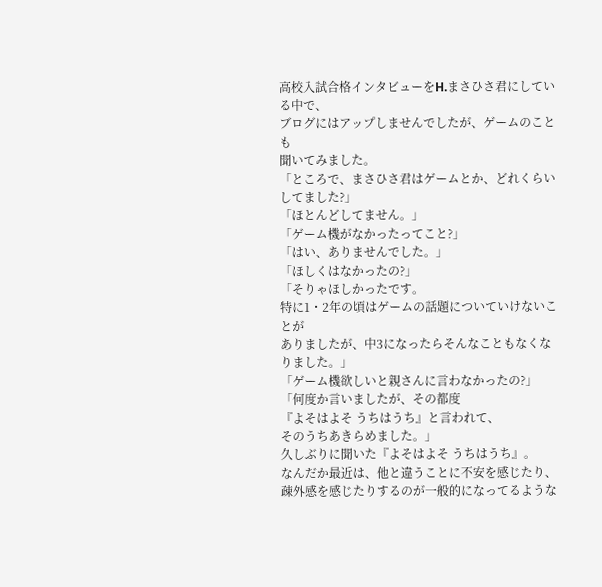高校入試合格インタビューをH.まさひさ君にしている中で、
ブログにはアップしませんでしたが、ゲームのことも
聞いてみました。
「ところで、まさひさ君はゲームとか、どれくらい
してました?」
「ほとんどしてません。」
「ゲーム機がなかったってこと?」
「はい、ありませんでした。」
「ほしくはなかったの?」
「そりゃほしかったです。
特に1・2年の頃はゲームの話題についていけないことが
ありましたが、中3になったらそんなこともなくなりました。」
「ゲーム機欲しいと親さんに言わなかったの?」
「何度か言いましたが、その都度
『よそはよそ うちはうち』と言われて、
そのうちあきらめました。」
久しぶりに聞いた『よそはよそ うちはうち』。
なんだか最近は、他と違うことに不安を感じたり、
疎外感を感じたりするのが一般的になってるような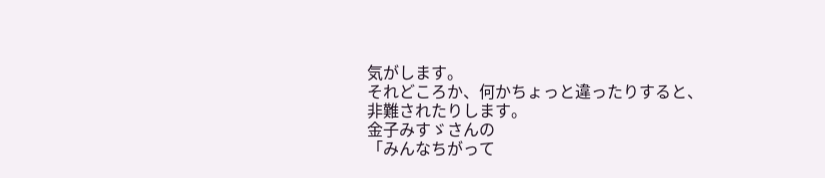気がします。
それどころか、何かちょっと違ったりすると、
非難されたりします。
金子みすゞさんの
「みんなちがって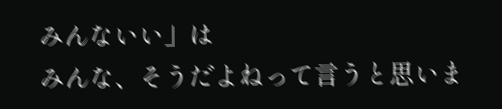みんないい」は
みんな、そうだよねって言うと思いま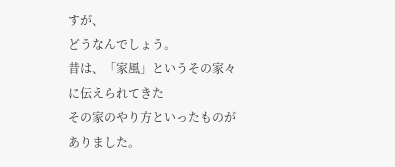すが、
どうなんでしょう。
昔は、「家風」というその家々に伝えられてきた
その家のやり方といったものがありました。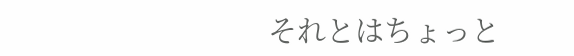それとはちょっと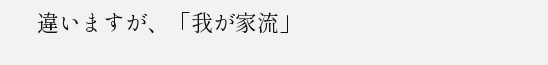違いますが、「我が家流」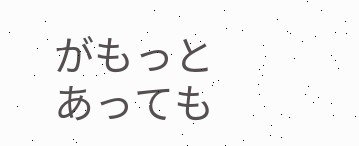がもっと
あっても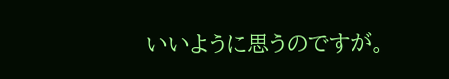いいように思うのですが。